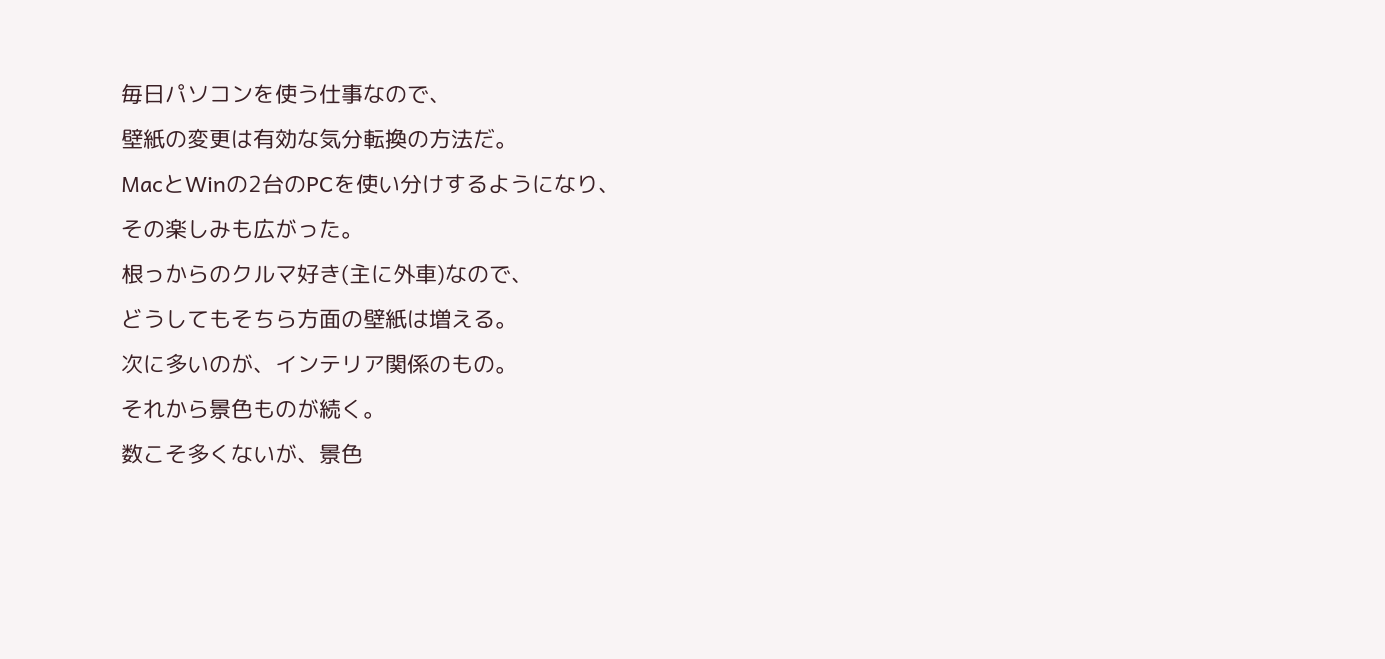毎日パソコンを使う仕事なので、
壁紙の変更は有効な気分転換の方法だ。
MacとWinの2台のPCを使い分けするようになり、
その楽しみも広がった。
根っからのクルマ好き(主に外車)なので、
どうしてもそちら方面の壁紙は増える。
次に多いのが、インテリア関係のもの。
それから景色ものが続く。
数こそ多くないが、景色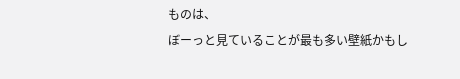ものは、
ぼーっと見ていることが最も多い壁紙かもし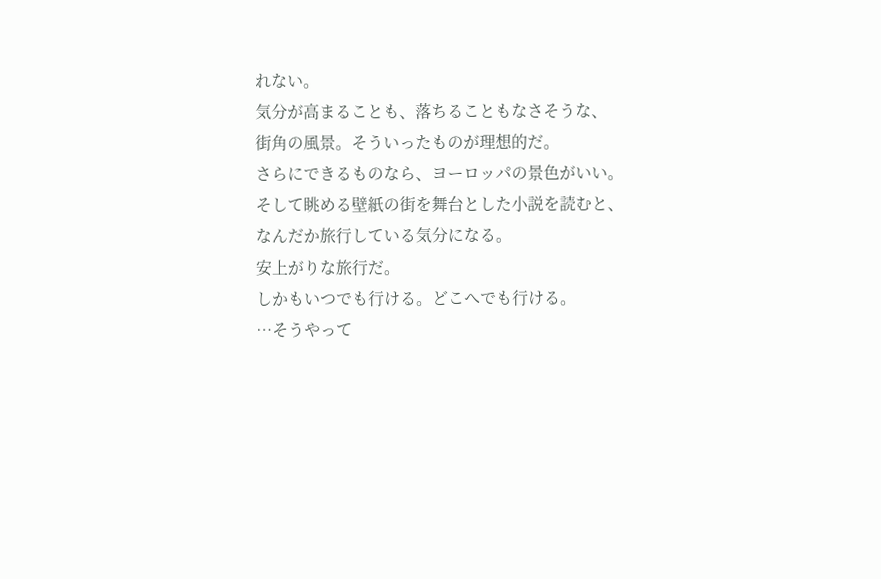れない。
気分が高まることも、落ちることもなさそうな、
街角の風景。そういったものが理想的だ。
さらにできるものなら、ヨーロッパの景色がいい。
そして眺める壁紙の街を舞台とした小説を読むと、
なんだか旅行している気分になる。
安上がりな旅行だ。
しかもいつでも行ける。どこへでも行ける。
…そうやって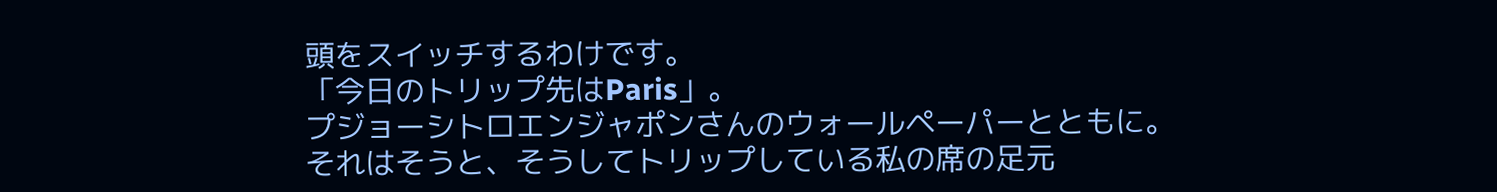頭をスイッチするわけです。
「今日のトリップ先はParis」。
プジョーシトロエンジャポンさんのウォールペーパーとともに。
それはそうと、そうしてトリップしている私の席の足元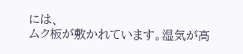には、
ムク板が敷かれています。湿気が高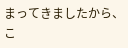まってきましたから、
こ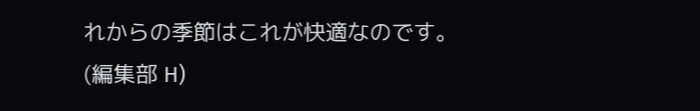れからの季節はこれが快適なのです。
(編集部 H)